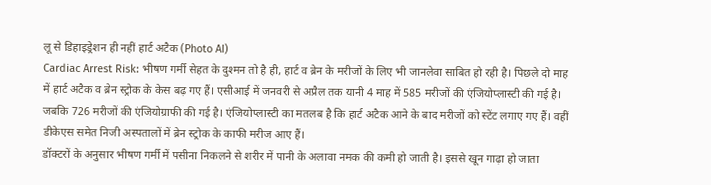लू से डिहाइड्रेशन ही नहीं हार्ट अटैक (Photo AI)
Cardiac Arrest Risk: भीषण गर्मी सेहत के दुश्मन तो है ही, हार्ट व ब्रेन के मरीजों के लिए भी जानलेवा साबित हो रही है। पिछले दो माह में हार्ट अटैक व ब्रेन स्ट्रोक के केस बढ़ गए हैं। एसीआई में जनवरी से अप्रैल तक यानी 4 माह में 585 मरीजों की एंजियोप्लास्टी की गई है। जबकि 726 मरीजों की एंजियोग्राफी की गई है। एंजियोप्लास्टी का मतलब है कि हार्ट अटैक आने के बाद मरीजों को स्टेंट लगाए गए हैं। वहीं डीकेएस समेत निजी अस्पतालों में ब्रेन स्ट्रोक के काफी मरीज आए हैं।
डॉक्टरों के अनुसार भीषण गर्मी में पसीना निकलने से शरीर में पानी के अलावा नमक की कमी हो जाती है। इससे खून गाढ़ा हो जाता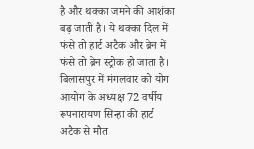है और थक्का जमने की आशंका बढ़ जाती है। ये थक्का दिल में फंसे तो हार्ट अटैक और ब्रेन में फंसे तो ब्रेन स्ट्रोक हो जाता है।
बिलासपुर में मंगलवार को योग आयोग के अध्यक्ष 72 वर्षीय रूपनारायण सिन्हा की हार्ट अटैक से मौत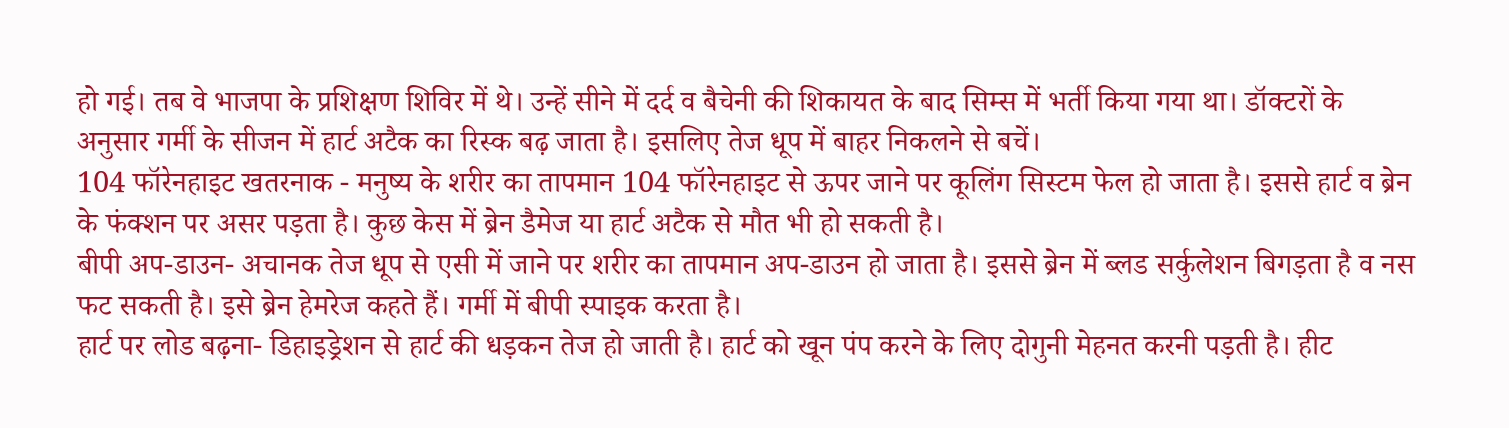हो गई। तब वे भाजपा के प्रशिक्षण शिविर में थे। उन्हें सीने में दर्द व बैचेनी की शिकायत के बाद सिम्स में भर्ती किया गया था। डॉक्टरों के अनुसार गर्मी के सीजन में हार्ट अटैक का रिस्क बढ़ जाता है। इसलिए तेज धूप में बाहर निकलने से बचें।
104 फॉरेनहाइट खतरनाक - मनुष्य के शरीर का तापमान 104 फॉरेनहाइट से ऊपर जाने पर कूलिंग सिस्टम फेल हो जाता है। इससे हार्ट व ब्रेन के फंक्शन पर असर पड़ता है। कुछ केस में ब्रेन डैमेज या हार्ट अटैक से मौत भी हो सकती है।
बीपी अप-डाउन- अचानक तेज धूप से एसी में जाने पर शरीर का तापमान अप-डाउन हो जाता है। इससे ब्रेन में ब्लड सर्कुलेशन बिगड़ता है व नस फट सकती है। इसे ब्रेन हेमरेज कहते हैं। गर्मी में बीपी स्पाइक करता है।
हार्ट पर लोड बढ़ना- डिहाइड्रेशन से हार्ट की धड़कन तेज हो जाती है। हार्ट को खून पंप करने के लिए दोगुनी मेहनत करनी पड़ती है। हीट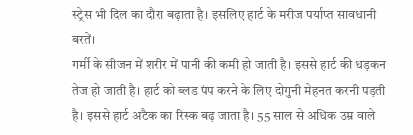स्ट्रेस भी दिल का दौरा बढ़ाता है। इसलिए हार्ट के मरीज पर्याप्त सावधानी बरतें।
गर्मी के सीजन में शरीर में पानी की कमी हो जाती है। इससे हार्ट की धड़कन तेज हो जाती है। हार्ट को ब्लड पंप करने के लिए दोगुनी मेहनत करनी पड़ती है। इससे हार्ट अटैक का रिस्क बढ़ जाता है। 55 साल से अधिक उम्र वाले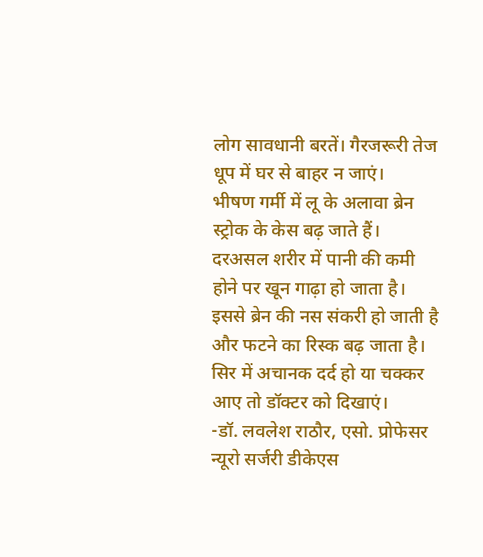लोग सावधानी बरतें। गैरजरूरी तेज धूप में घर से बाहर न जाएं।
भीषण गर्मी में लू के अलावा ब्रेन स्ट्रोक के केस बढ़ जाते हैं। दरअसल शरीर में पानी की कमी होने पर खून गाढ़ा हो जाता है। इससे ब्रेन की नस संकरी हो जाती है और फटने का रिस्क बढ़ जाता है। सिर में अचानक दर्द हो या चक्कर आए तो डॉक्टर को दिखाएं।
-डॉ. लवलेश राठौर, एसो. प्रोफेसर न्यूरो सर्जरी डीकेएस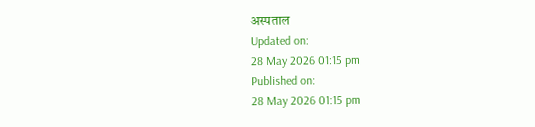अस्पताल
Updated on:
28 May 2026 01:15 pm
Published on:
28 May 2026 01:15 pm